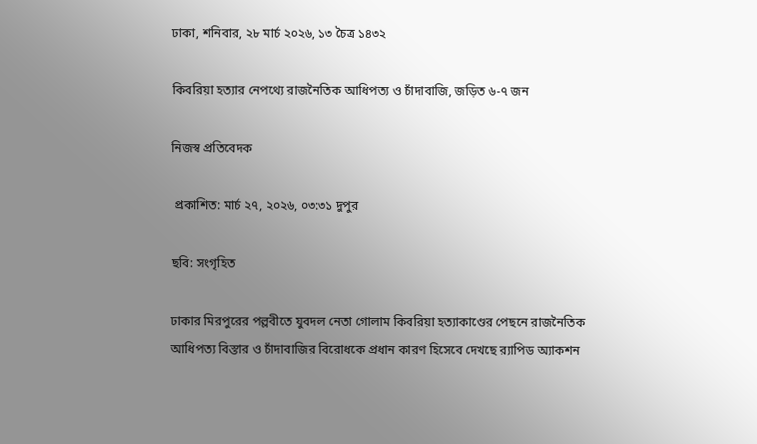ঢাকা, শনিবার, ২৮ মার্চ ২০২৬, ১৩ চৈত্র ১৪৩২

কিবরিয়া হত্যার নেপথ্যে রাজনৈতিক আধিপত্য ও চাঁদাবাজি, জড়িত ৬-৭ জন

নিজস্ব প্রতিবেদক

 প্রকাশিত: মার্চ ২৭, ২০২৬, ০৩:৩১ দুপুর

ছবি: সংগৃহিত

ঢাকার মিরপুরের পল্লবীতে যুবদল নেতা গোলাম কিবরিয়া হত্যাকাণ্ডের পেছনে রাজনৈতিক আধিপত্য বিস্তার ও চাঁদাবাজির বিরোধকে প্রধান কারণ হিসেবে দেখছে র‌্যাপিড অ্যাকশন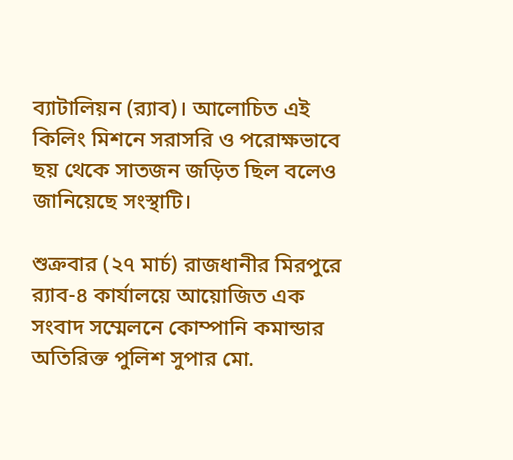ব্যাটালিয়ন (র‌্যাব)। আলোচিত এই কিলিং মিশনে সরাসরি ও পরোক্ষভাবে ছয় থেকে সাতজন জড়িত ছিল বলেও জানিয়েছে সংস্থাটি।

শুক্রবার (২৭ মার্চ) রাজধানীর মিরপুরে র‌্যাব-৪ কার্যালয়ে আয়োজিত এক সংবাদ সম্মেলনে কোম্পানি কমান্ডার অতিরিক্ত পুলিশ সুপার মো.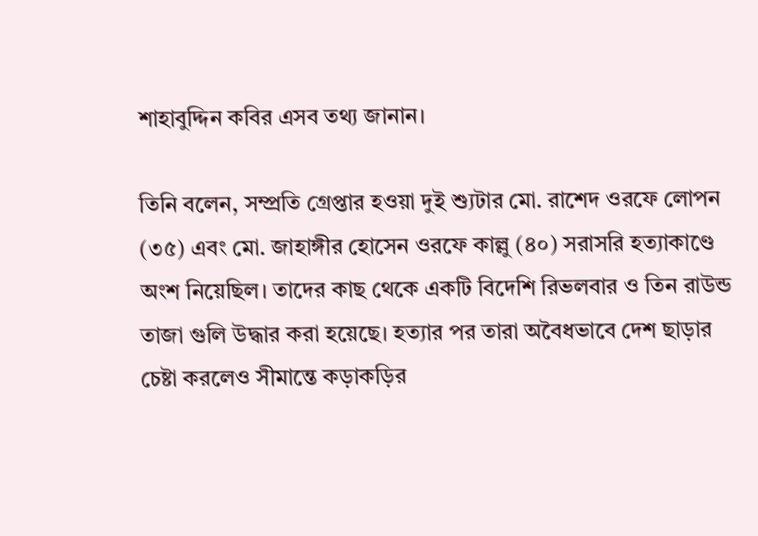শাহাবুদ্দিন কবির এসব তথ্য জানান।

তিনি বলেন, সম্প্রতি গ্রেপ্তার হওয়া দুই শ্যুটার মো. রাশেদ ওরফে লোপন (৩৫) এবং মো. জাহাঙ্গীর হোসেন ওরফে কাল্লু (৪০) সরাসরি হত্যাকাণ্ডে অংশ নিয়েছিল। তাদের কাছ থেকে একটি বিদেশি রিভলবার ও তিন রাউন্ড তাজা গুলি উদ্ধার করা হয়েছে। হত্যার পর তারা অবৈধভাবে দেশ ছাড়ার চেষ্টা করলেও সীমান্তে কড়াকড়ির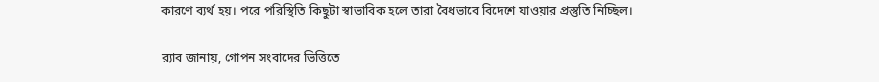কারণে ব্যর্থ হয়। পরে পরিস্থিতি কিছুটা স্বাভাবিক হলে তারা বৈধভাবে বিদেশে যাওয়ার প্রস্তুতি নিচ্ছিল।

র‌্যাব জানায়, গোপন সংবাদের ভিত্তিতে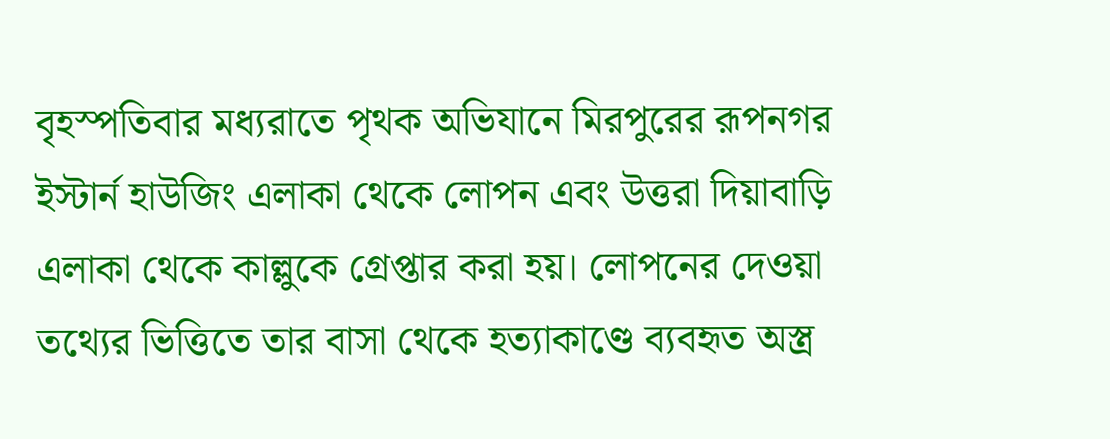বৃহস্পতিবার মধ্যরাতে পৃথক অভিযানে মিরপুরের রূপনগর ইস্টার্ন হাউজিং এলাকা থেকে লোপন এবং উত্তরা দিয়াবাড়ি এলাকা থেকে কাল্লুকে গ্রেপ্তার করা হয়। লোপনের দেওয়া তথ্যের ভিত্তিতে তার বাসা থেকে হত্যাকাণ্ডে ব্যবহৃত অস্ত্র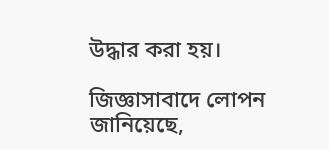উদ্ধার করা হয়।

জিজ্ঞাসাবাদে লোপন জানিয়েছে,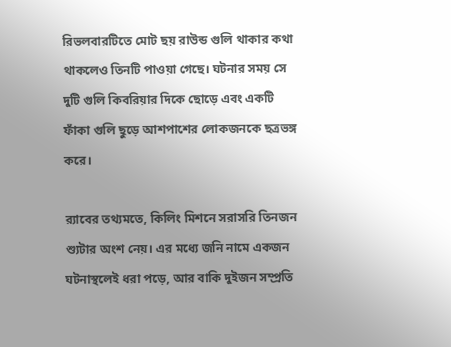রিভলবারটিতে মোট ছয় রাউন্ড গুলি থাকার কথা থাকলেও তিনটি পাওয়া গেছে। ঘটনার সময় সে দুটি গুলি কিবরিয়ার দিকে ছোড়ে এবং একটি ফাঁকা গুলি ছুড়ে আশপাশের লোকজনকে ছত্রভঙ্গ করে।

র‌্যাবের তথ্যমতে, কিলিং মিশনে সরাসরি তিনজন শ্যুটার অংশ নেয়। এর মধ্যে জনি নামে একজন ঘটনাস্থলেই ধরা পড়ে, আর বাকি দুইজন সম্প্রতি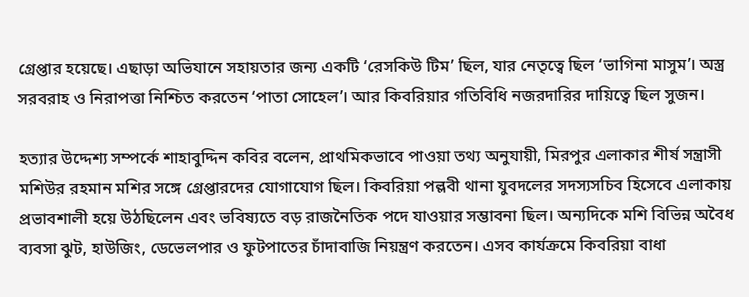গ্রেপ্তার হয়েছে। এছাড়া অভিযানে সহায়তার জন্য একটি ‘রেসকিউ টিম’ ছিল, যার নেতৃত্বে ছিল ‘ভাগিনা মাসুম’। অস্ত্র সরবরাহ ও নিরাপত্তা নিশ্চিত করতেন ‘পাতা সোহেল’। আর কিবরিয়ার গতিবিধি নজরদারির দায়িত্বে ছিল সুজন।

হত্যার উদ্দেশ্য সম্পর্কে শাহাবুদ্দিন কবির বলেন, প্রাথমিকভাবে পাওয়া তথ্য অনুযায়ী, মিরপুর এলাকার শীর্ষ সন্ত্রাসী মশিউর রহমান মশির সঙ্গে গ্রেপ্তারদের যোগাযোগ ছিল। কিবরিয়া পল্লবী থানা যুবদলের সদস্যসচিব হিসেবে এলাকায় প্রভাবশালী হয়ে উঠছিলেন এবং ভবিষ্যতে বড় রাজনৈতিক পদে যাওয়ার সম্ভাবনা ছিল। অন্যদিকে মশি বিভিন্ন অবৈধ ব্যবসা ঝুট, হাউজিং, ডেভেলপার ও ফুটপাতের চাঁদাবাজি নিয়ন্ত্রণ করতেন। এসব কার্যক্রমে কিবরিয়া বাধা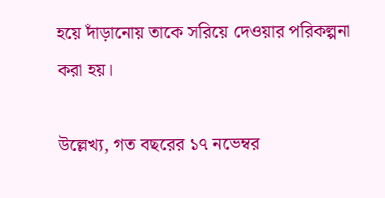হয়ে দাঁড়ানোয় তাকে সরিয়ে দেওয়ার পরিকল্পনা করা হয়।

উল্লেখ্য, গত বছরের ১৭ নভেম্বর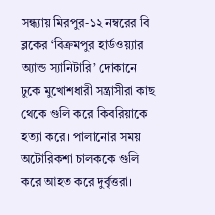সন্ধ্যায় মিরপুর-১২ নম্বরের বি ব্লকের ‘বিক্রমপুর হার্ডওয়্যার অ্যান্ড স্যানিটারি’ দোকানে ঢুকে মুখোশধারী সন্ত্রাসীরা কাছ থেকে গুলি করে কিবরিয়াকে হত্যা করে। পালানোর সময় অটোরিকশা চালককে গুলি করে আহত করে দুর্বৃত্তরা।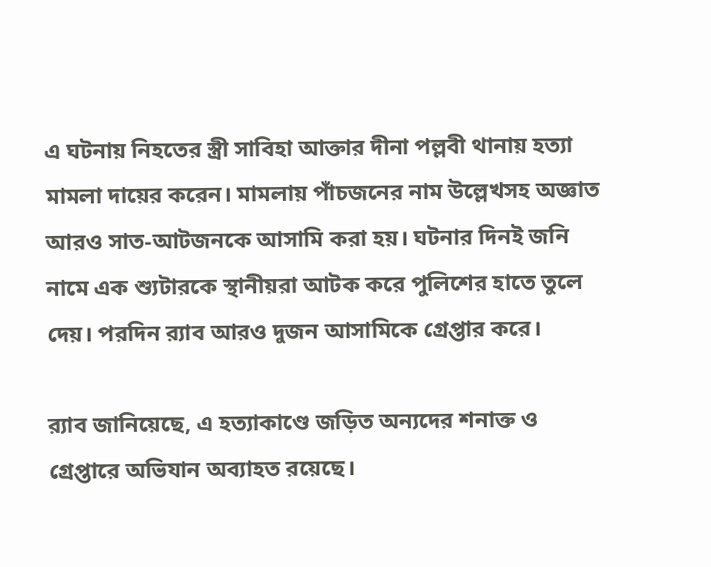এ ঘটনায় নিহতের স্ত্রী সাবিহা আক্তার দীনা পল্লবী থানায় হত্যা মামলা দায়ের করেন। মামলায় পাঁচজনের নাম উল্লেখসহ অজ্ঞাত আরও সাত-আটজনকে আসামি করা হয়। ঘটনার দিনই জনি নামে এক শ্যুটারকে স্থানীয়রা আটক করে পুলিশের হাতে তুলে দেয়। পরদিন র‌্যাব আরও দুজন আসামিকে গ্রেপ্তার করে।

র‌্যাব জানিয়েছে, এ হত্যাকাণ্ডে জড়িত অন্যদের শনাক্ত ও গ্রেপ্তারে অভিযান অব্যাহত রয়েছে।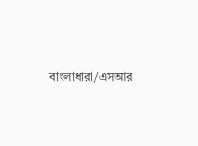বাংলাধারা/এসআর